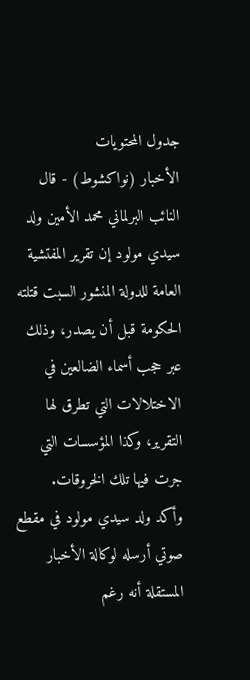جدول المحتويات
الأخبار (نواكشوط) - قال النائب البرلماني محمد الأمين ولد سيدي مولود إن تقرير المفتشية العامة للدولة المنشور السبت قتلته الحكومة قبل أن يصدر، وذلك عبر حجب أسماء الضالعين في الاختلالات التي تطرق لها التقرير، وكذا المؤسسات التي جرت فيها تلك الخروقات.
وأكد ولد سيدي مولود في مقطع صوتي أرسله لوكالة الأخبار المستقلة أنه رغم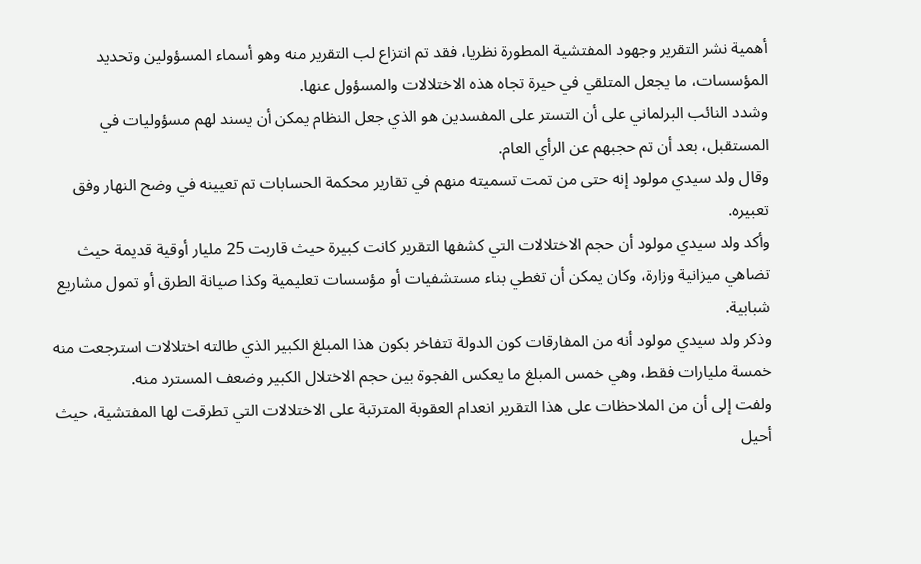أهمية نشر التقرير وجهود المفتشية المطورة نظريا، فقد تم انتزاع لب التقرير منه وهو أسماء المسؤولين وتحديد المؤسسات، ما يجعل المتلقي في حيرة تجاه هذه الاختلالات والمسؤول عنها.
وشدد النائب البرلماني على أن التستر على المفسدين هو الذي جعل النظام يمكن أن يسند لهم مسؤوليات في المستقبل، بعد أن تم حجبهم عن الرأي العام.
وقال ولد سيدي مولود إنه حتى من تمت تسميته منهم في تقارير محكمة الحسابات تم تعيينه في وضح النهار وفق تعبيره.
وأكد ولد سيدي مولود أن حجم الاختلالات التي كشفها التقرير كانت كبيرة حيث قاربت 25 مليار أوقية قديمة حيث تضاهي ميزانية وزارة، وكان يمكن أن تغطي بناء مستشفيات أو مؤسسات تعليمية وكذا صيانة الطرق أو تمول مشاريع شبابية.
وذكر ولد سيدي مولود أنه من المفارقات كون الدولة تتفاخر بكون هذا المبلغ الكبير الذي طالته اختلالات استرجعت منه خمسة مليارات فقط، وهي خمس المبلغ ما يعكس الفجوة بين حجم الاختلال الكبير وضعف المسترد منه.
ولفت إلى أن من الملاحظات على هذا التقرير انعدام العقوبة المترتبة على الاختلالات التي تطرقت لها المفتشية، حيث أحيل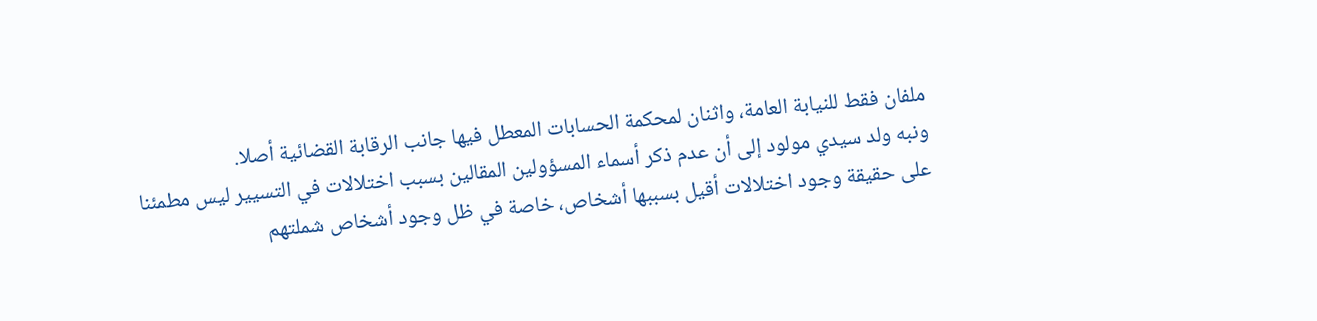ملفان فقط للنيابة العامة، واثنان لمحكمة الحسابات المعطل فيها جانب الرقابة القضائية أصلا.
ونبه ولد سيدي مولود إلى أن عدم ذكر أسماء المسؤولين المقالين بسبب اختلالات في التسيير ليس مطمئنا على حقيقة وجود اختلالات أقيل بسببها أشخاص، خاصة في ظل وجود أشخاص شملتهم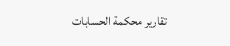تقارير محكمة الحسابات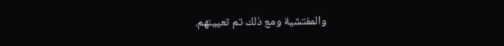والمفتشية ومع ذلك تم تعيينهم.